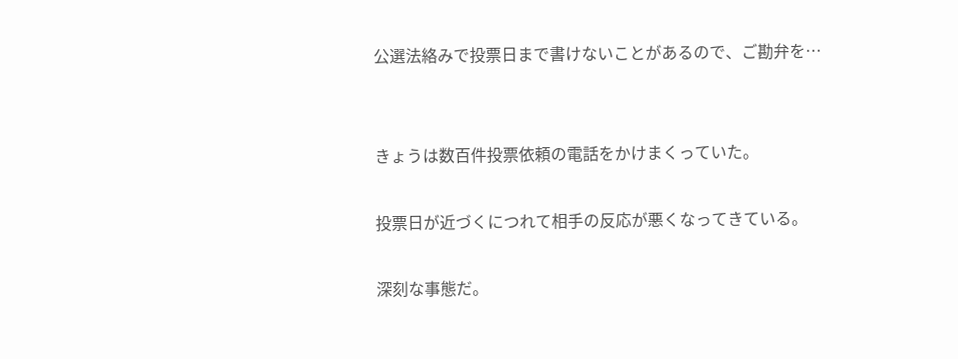公選法絡みで投票日まで書けないことがあるので、ご勘弁を…


きょうは数百件投票依頼の電話をかけまくっていた。

投票日が近づくにつれて相手の反応が悪くなってきている。

深刻な事態だ。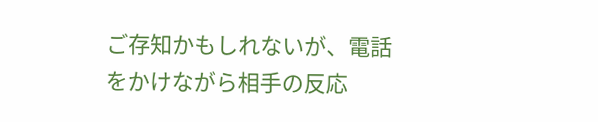ご存知かもしれないが、電話をかけながら相手の反応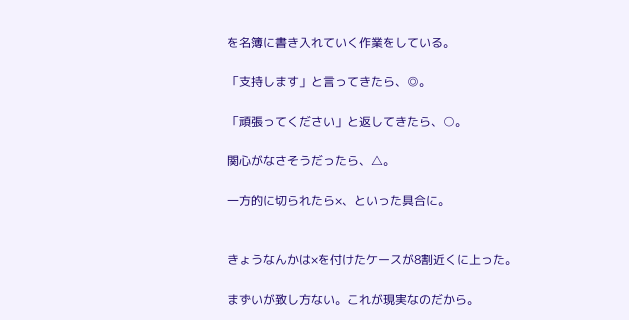を名簿に書き入れていく作業をしている。

「支持します」と言ってきたら、◎。

「頑張ってください」と返してきたら、○。

関心がなさそうだったら、△。

一方的に切られたら×、といった具合に。


きょうなんかは×を付けたケースが8割近くに上った。

まずいが致し方ない。これが現実なのだから。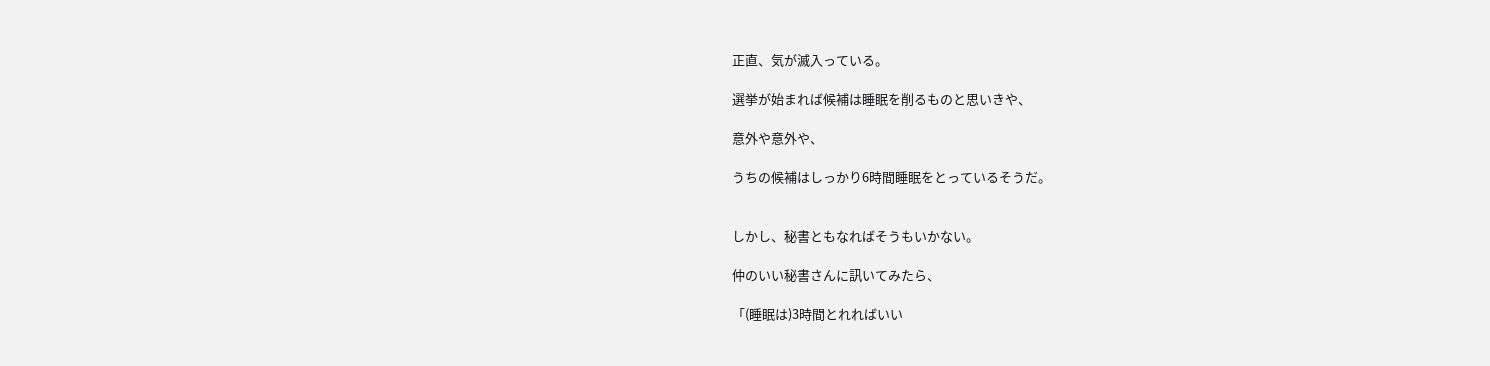正直、気が滅入っている。

選挙が始まれば候補は睡眠を削るものと思いきや、

意外や意外や、

うちの候補はしっかり6時間睡眠をとっているそうだ。


しかし、秘書ともなればそうもいかない。

仲のいい秘書さんに訊いてみたら、

「(睡眠は)3時間とれればいい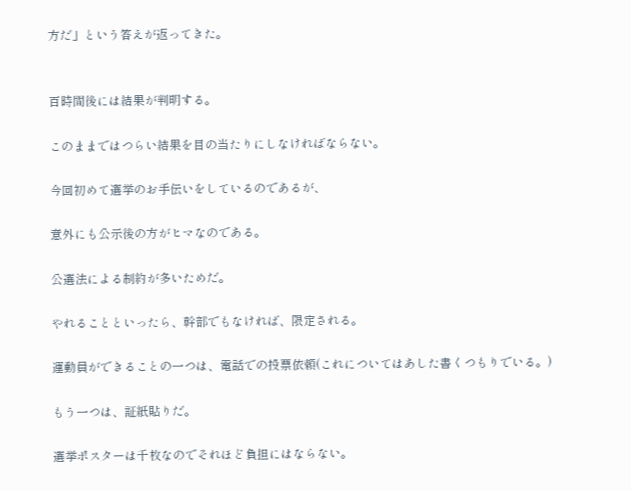方だ」という答えが返ってきた。


百時間後には結果が判明する。

このままではつらい結果を目の当たりにしなければならない。

今回初めて選挙のお手伝いをしているのであるが、

意外にも公示後の方がヒマなのである。

公選法による制約が多いためだ。

やれることといったら、幹部でもなければ、限定される。

運動員ができることの一つは、電話での投票依頼(これについてはあした書くつもりでいる。)

もう一つは、証紙貼りだ。

選挙ポスターは千枚なのでそれほど負担にはならない。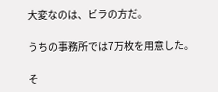大変なのは、ビラの方だ。

うちの事務所では7万枚を用意した。

そ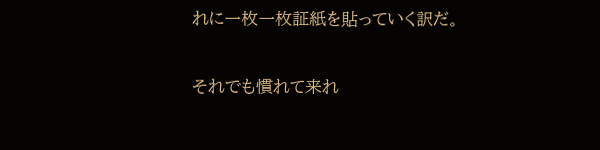れに一枚一枚証紙を貼っていく訳だ。

それでも慣れて来れ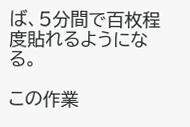ば、5分間で百枚程度貼れるようになる。

この作業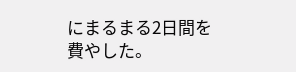にまるまる2日間を費やした。